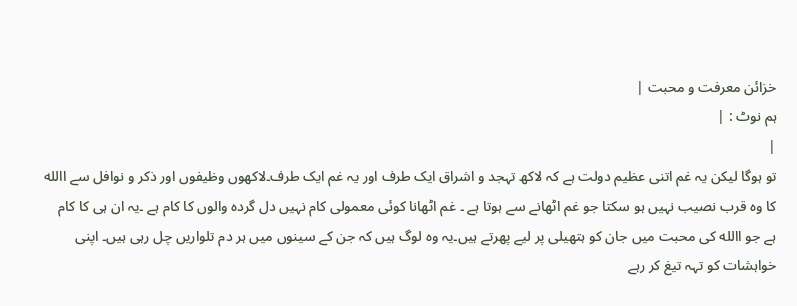خزائن معرفت و محبت |
ہم نوٹ : |
|
تو ہوگا لیکن یہ غم اتنی عظیم دولت ہے کہ لاکھ تہجد و اشراق ایک طرف اور یہ غم ایک طرف۔لاکھوں وظیفوں اور ذکر و نوافل سے االله کا وہ قرب نصیب نہیں ہو سکتا جو غم اٹھانے سے ہوتا ہے ۔ غم اٹھانا کوئی معمولی کام نہیں دل گردہ والوں کا کام ہے ۔یہ ان ہی کا کام ہے جو االله کی محبت میں جان کو ہتھیلی پر لیے پھرتے ہیں۔یہ وہ لوگ ہیں کہ جن کے سینوں میں ہر دم تلواریں چل رہی ہیں۔ اپنی خواہشات کو تہہ تیغ کر رہے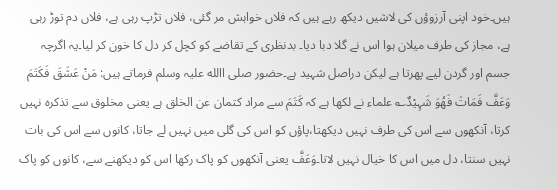ہیں۔خود اپنی آرزوؤں کی لاشیں دیکھ رہے ہیں کہ فلاں خواہش مر گئی، فلاں تڑپ رہی ہے، فلاں دم توڑ رہی ہے، مجاز کی طرف میلان ہوا اس نے گلا دبا دیا۔ بدنظری کے تقاضے کو کچل کر دل کا خون کر لیا۔یہ اگرچہ جسم اور گردن لیے پھرتا ہے لیکن دراصل شہید ہے۔حضور صلی االله علیہ وسلم فرماتے ہیں: مَنْ عَشَقَ فَکَتَمَ وَعَفَّ فَمَاتَ فَھُوَ شَہِیْدٌ؎ علماء نے لکھا ہے کہ کَتَمَ سے مراد کتمان عن الخلق ہے یعنی مخلوق سے تذکرہ نہیں کرتا، آنکھوں سے اس کی طرف نہیں دیکھتا،پاؤں کو اس کی گلی میں نہیں لے جاتا، کانوں سے اس کی بات نہیں سنتا، دل میں اس کا خیال نہیں لاتا۔وَعَفَّ یعنی آنکھوں کو پاک رکھا اس کو دیکھنے سے، کانوں کو پاک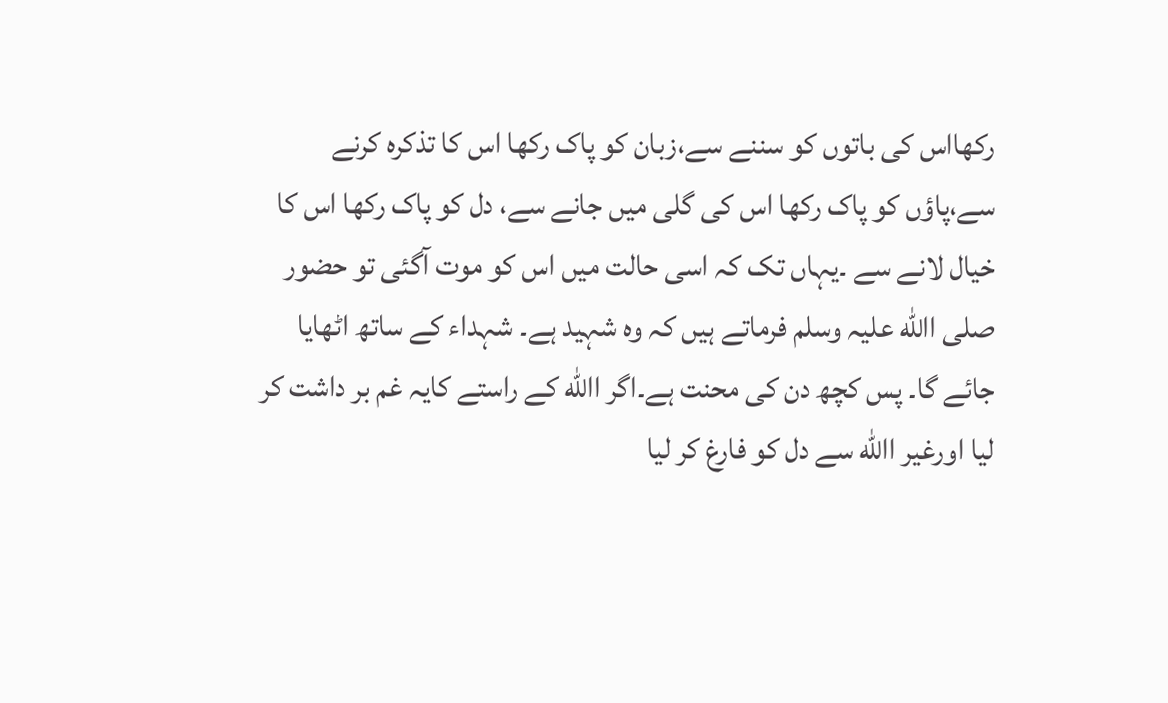رکھااس کی باتوں کو سننے سے،زبان کو پاک رکھا اس کا تذکرہ کرنے سے،پاؤں کو پاک رکھا اس کی گلی میں جانے سے، دل کو پاک رکھا اس کا خیال لانے سے ۔یہاں تک کہ اسی حالت میں اس کو موت آگئی تو حضور صلی االله علیہ وسلم فرماتے ہیں کہ وہ شہید ہے۔ شہداء کے ساتھ اٹھایا جائے گا۔ پس کچھ دن کی محنت ہے۔اگر االله کے راستے کایہ غم بر داشت کر لیا اورغیر االله سے دل کو فارغ کر لیا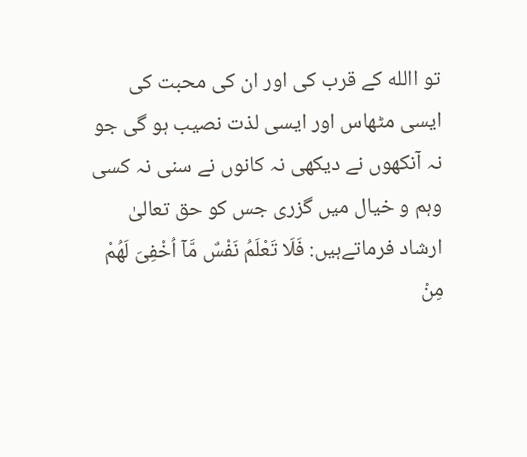تو االله کے قرب کی اور ان کی محبت کی ایسی مٹھاس اور ایسی لذت نصیب ہو گی جو نہ آنکھوں نے دیکھی نہ کانوں نے سنی نہ کسی وہم و خیال میں گزری جس کو حق تعالیٰ ارشاد فرماتےہیں: فَلَا تَعْلَمُ نَفْسٌ مَّاۤ اُخْفِیَ لَھُمْ مِنْ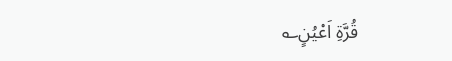قُرَّۃِ اَعْیُنٍ؎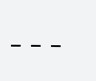---